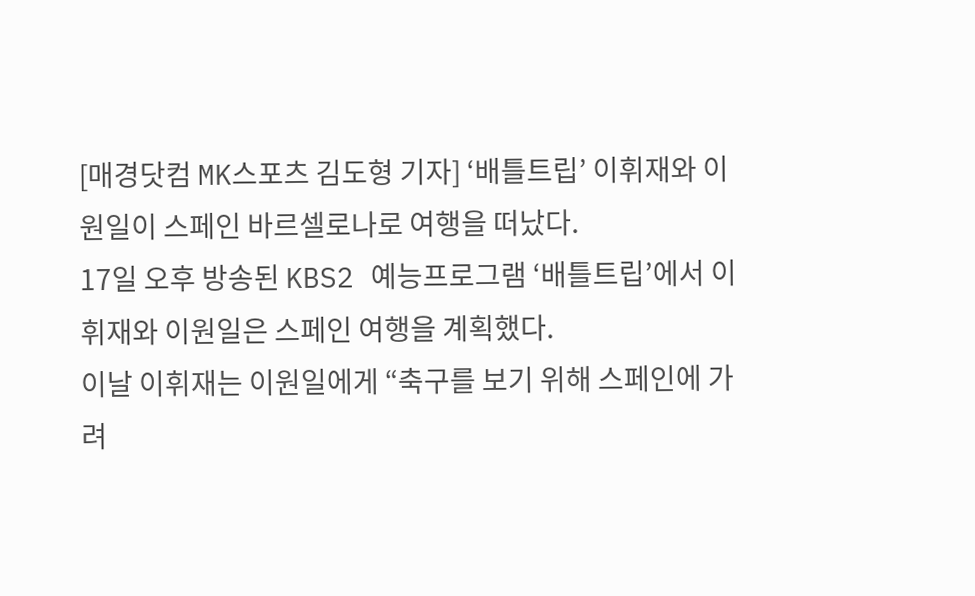[매경닷컴 MK스포츠 김도형 기자] ‘배틀트립’ 이휘재와 이원일이 스페인 바르셀로나로 여행을 떠났다.
17일 오후 방송된 KBS2 예능프로그램 ‘배틀트립’에서 이휘재와 이원일은 스페인 여행을 계획했다.
이날 이휘재는 이원일에게 “축구를 보기 위해 스페인에 가려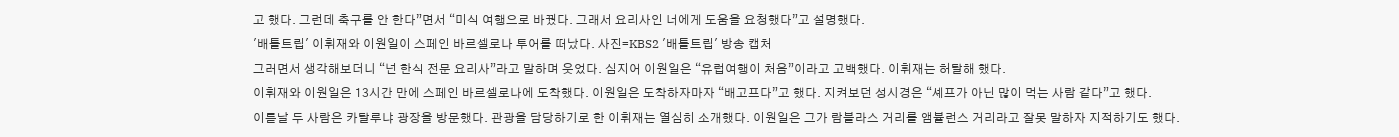고 했다. 그런데 축구를 안 한다”면서 “미식 여행으로 바꿨다. 그래서 요리사인 너에게 도움을 요청했다”고 설명했다.
'배틀트립' 이휘재와 이원일이 스페인 바르셀로나 투어를 떠났다. 사진=KBS2 '배틀트립' 방송 캡처
그러면서 생각해보더니 “넌 한식 전문 요리사”라고 말하며 웃었다. 심지어 이원일은 “유럽여행이 처음”이라고 고백했다. 이휘재는 허탈해 했다.
이휘재와 이원일은 13시간 만에 스페인 바르셀로나에 도착했다. 이원일은 도착하자마자 “배고프다”고 했다. 지켜보던 성시경은 “셰프가 아닌 많이 먹는 사람 같다”고 했다.
이튿날 두 사람은 카탈루냐 광장을 방문했다. 관광을 담당하기로 한 이휘재는 열심히 소개했다. 이원일은 그가 람블라스 거리를 앰뷸런스 거리라고 잘못 말하자 지적하기도 했다.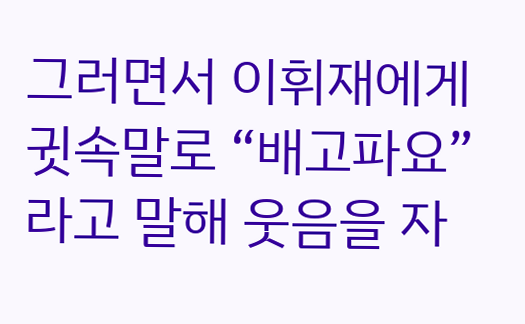그러면서 이휘재에게 귓속말로 “배고파요”라고 말해 웃음을 자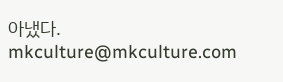아냈다. mkculture@mkculture.com